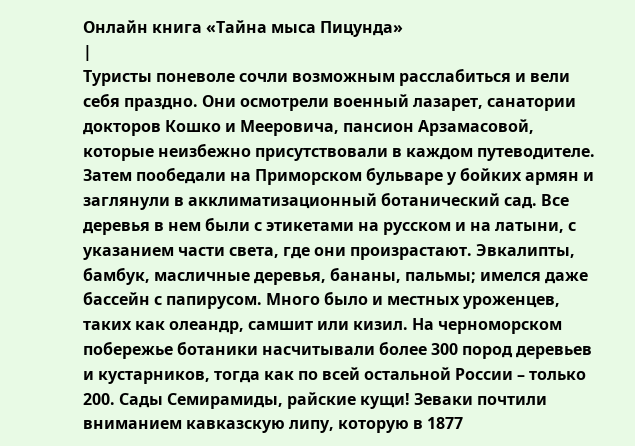Онлайн книга «Тайна мыса Пицунда»
|
Туристы поневоле сочли возможным расслабиться и вели себя праздно. Они осмотрели военный лазарет, санатории докторов Кошко и Мееровича, пансион Арзамасовой, которые неизбежно присутствовали в каждом путеводителе. Затем пообедали на Приморском бульваре у бойких армян и заглянули в акклиматизационный ботанический сад. Все деревья в нем были с этикетами на русском и на латыни, с указанием части света, где они произрастают. Эвкалипты, бамбук, масличные деревья, бананы, пальмы; имелся даже бассейн с папирусом. Много было и местных уроженцев, таких как олеандр, самшит или кизил. На черноморском побережье ботаники насчитывали более 300 пород деревьев и кустарников, тогда как по всей остальной России – только 200. Сады Семирамиды, райские кущи! Зеваки почтили вниманием кавказскую липу, которую в 1877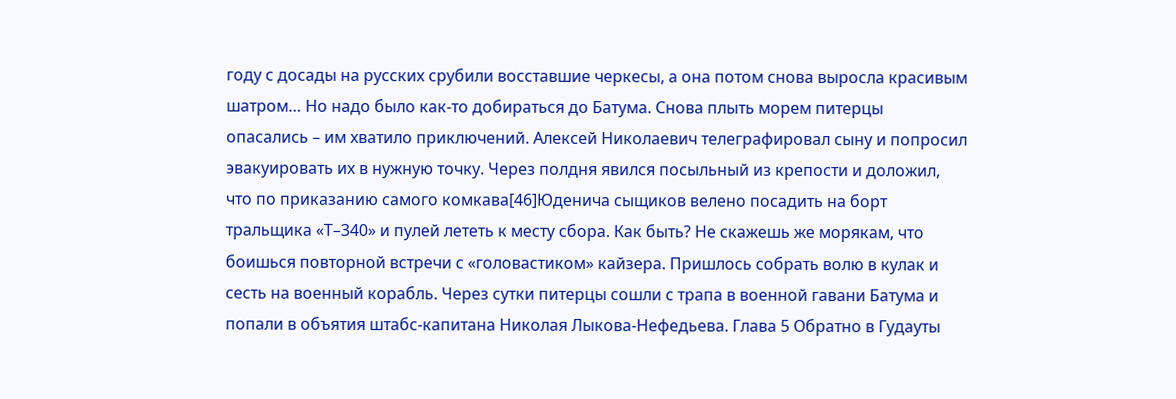году с досады на русских срубили восставшие черкесы, а она потом снова выросла красивым шатром… Но надо было как-то добираться до Батума. Снова плыть морем питерцы опасались – им хватило приключений. Алексей Николаевич телеграфировал сыну и попросил эвакуировать их в нужную точку. Через полдня явился посыльный из крепости и доложил, что по приказанию самого комкава[46]Юденича сыщиков велено посадить на борт тральщика «Т–340» и пулей лететь к месту сбора. Как быть? Не скажешь же морякам, что боишься повторной встречи с «головастиком» кайзера. Пришлось собрать волю в кулак и сесть на военный корабль. Через сутки питерцы сошли с трапа в военной гавани Батума и попали в объятия штабс-капитана Николая Лыкова-Нефедьева. Глава 5 Обратно в Гудауты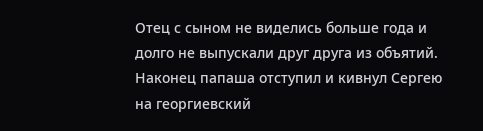Отец с сыном не виделись больше года и долго не выпускали друг друга из объятий. Наконец папаша отступил и кивнул Сергею на георгиевский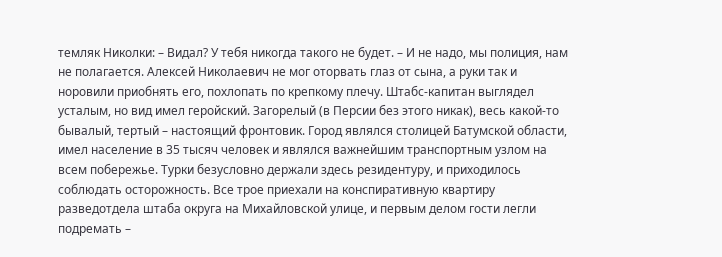темляк Николки: – Видал? У тебя никогда такого не будет. – И не надо, мы полиция, нам не полагается. Алексей Николаевич не мог оторвать глаз от сына, а руки так и норовили приобнять его, похлопать по крепкому плечу. Штабс-капитан выглядел усталым, но вид имел геройский. Загорелый (в Персии без этого никак), весь какой-то бывалый, тертый – настоящий фронтовик. Город являлся столицей Батумской области, имел население в 35 тысяч человек и являлся важнейшим транспортным узлом на всем побережье. Турки безусловно держали здесь резидентуру, и приходилось соблюдать осторожность. Все трое приехали на конспиративную квартиру разведотдела штаба округа на Михайловской улице, и первым делом гости легли подремать –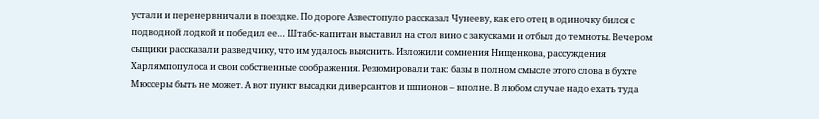устали и перенервничали в поездке. По дороге Азвестопуло рассказал Чунееву, как его отец в одиночку бился с подводной лодкой и победил ее… Штабс-капитан выставил на стол вино с закусками и отбыл до темноты. Вечером сыщики рассказали разведчику, что им удалось выяснить. Изложили сомнения Нищенкова, рассуждения Харлямпопулоса и свои собственные соображения. Резюмировали так: базы в полном смысле этого слова в бухте Мюссеры быть не может. А вот пункт высадки диверсантов и шпионов – вполне. В любом случае надо ехать туда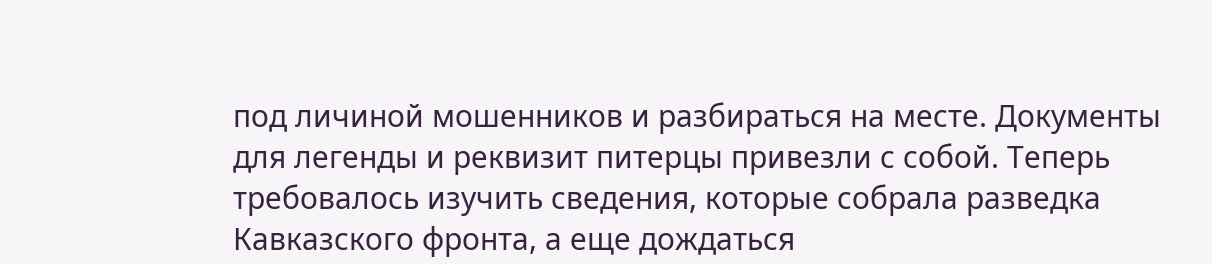под личиной мошенников и разбираться на месте. Документы для легенды и реквизит питерцы привезли с собой. Теперь требовалось изучить сведения, которые собрала разведка Кавказского фронта, а еще дождаться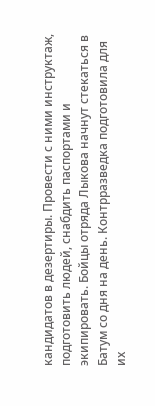кандидатов в дезертиры. Провести с ними инструктаж, подготовить людей, снабдить паспортами и экипировать. Бойцы отряда Лыкова начнут стекаться в Батум со дня на день. Контрразведка подготовила для их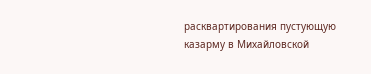расквартирования пустующую казарму в Михайловской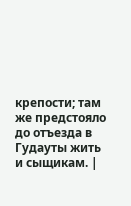крепости; там же предстояло до отъезда в Гудауты жить и сыщикам. |